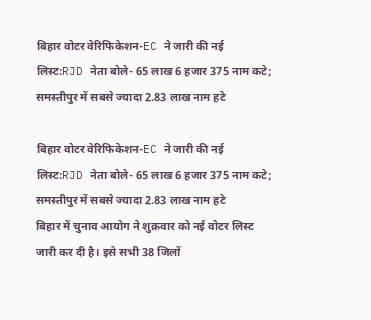बिहार वोटर वेरिफिकेशन-EC ने जारी की नई लिस्ट:RJD नेता बोले- 65 लाख 6 हजार 375 नाम कटे; समस्तीपुर में सबसे ज्यादा 2.83 लाख नाम हटे

बिहार वोटर वेरिफिकेशन-EC ने जारी की नई लिस्ट:RJD नेता बोले- 65 लाख 6 हजार 375 नाम कटे; समस्तीपुर में सबसे ज्यादा 2.83 लाख नाम हटे
बिहार में चुनाव आयोग ने शुक्रवार को नई वोटर लिस्ट जारी कर दी है। इसे सभी 38 जिलों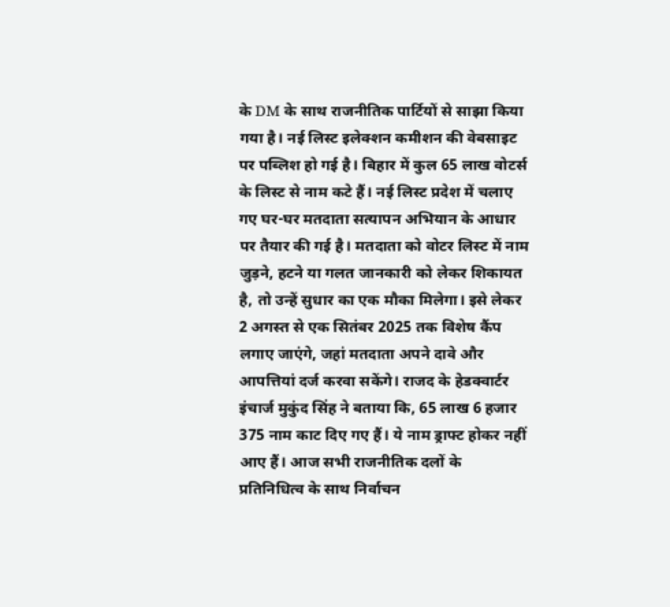के DM के साथ राजनीतिक पार्टियों से साझा किया गया है। नई लिस्ट इलेक्शन कमीशन की वेबसाइट पर पब्लिश हो गई है। बिहार में कुल 65 लाख वोटर्स के लिस्ट से नाम कटे हैं। नई लिस्ट प्रदेश में चलाए गए घर-घर मतदाता सत्यापन अभियान के आधार पर तैयार की गई है। मतदाता को वोटर लिस्ट में नाम जुड़ने, हटने या गलत जानकारी को लेकर शिकायत है, तो उन्हें सुधार का एक मौका मिलेगा। इसे लेकर 2 अगस्त से एक सितंबर 2025 तक विशेष कैंप लगाए जाएंगे, जहां मतदाता अपने दावे और आपत्तियां दर्ज करवा सकेंगे। राजद के हेडक्वार्टर इंचार्ज मुकुंद सिंह ने बताया कि, 65 लाख 6 हजार 375 नाम काट दिए गए हैं। ये नाम ड्राफ्ट होकर नहीं आए हैं। आज सभी राजनीतिक दलों के प्रतिनिधित्व के साथ निर्वाचन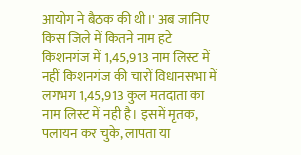आयोग ने बैठक की थी।' अब जानिए किस जिले में कितने नाम हटे किशनगंज में 1,45,913 नाम लिस्ट में नहीं किशनगंज की चारों विधानसभा में लगभग 1,45,913 कुल मतदाता का नाम लिस्ट में नही है। इसमें मृतक, पलायन कर चुके, लापता या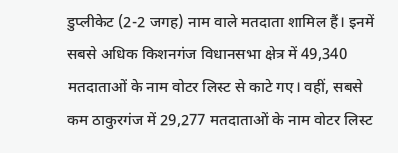डुप्लीकेट (2-2 जगह) नाम वाले मतदाता शामिल हैं। इनमें सबसे अधिक किशनगंज विधानसभा क्षेत्र में 49,340 मतदाताओं के नाम वोटर लिस्ट से काटे गए। वहीं, सबसे कम ठाकुरगंज में 29,277 मतदाताओं के नाम वोटर लिस्ट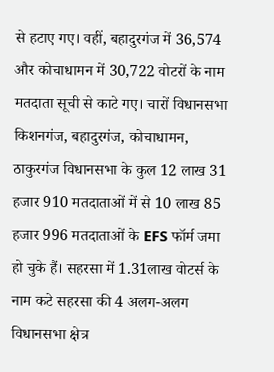से हटाए गए। वहीं, बहादुरगंज में 36,574 और कोचाधामन में 30,722 वोटरों के नाम मतदाता सूची से काटे गए। चारों विधानसभा किशनगंज, बहादुरगंज, कोचाधामन, ठाकुरगंज विधानसभा के कुल 12 लाख 31 हजार 910 मतदाताओं में से 10 लाख 85 हजार 996 मतदाताओं के EFS फॉर्म जमा हो चुके हैं। सहरसा में 1.31लाख वोटर्स के नाम कटे सहरसा की 4 अलग-अलग विधानसभा क्षेत्र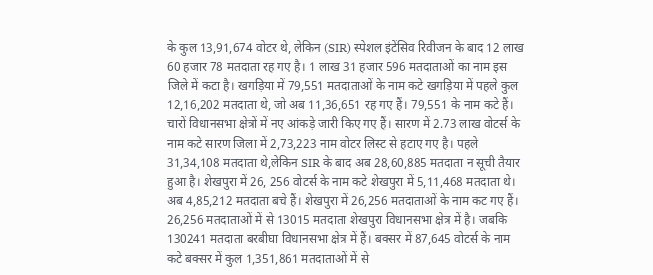के कुल 13,91,674 वोटर थे, लेकिन (SIR) स्पेशल इंटेंसिव रिवीजन के बाद 12 लाख 60 हजार 78 मतदाता रह गए है। 1 लाख 31 हजार 596 मतदाताओं का नाम इस जिले में कटा है। खगड़िया में 79,551 मतदाताओं के नाम कटे खगड़िया में पहले कुल 12,16,202 मतदाता थे, जो अब 11,36,651 रह गए हैं। 79,551 के नाम कटे हैं। चारों विधानसभा क्षेत्रों में नए आंकड़े जारी किए गए हैं। सारण में 2.73 लाख वोटर्स के नाम कटे सारण जिला में 2,73,223 नाम वोटर लिस्ट से हटाए गए है। पहले 31,34,108 मतदाता थे,लेकिन SIR के बाद अब 28,60,885 मतदाता न सूची तैयार हुआ है। शेखपुरा में 26, 256 वोटर्स के नाम कटे शेखपुरा में 5,11,468 मतदाता थे। अब 4,85,212 मतदाता बचे हैं। शेखपुरा में 26,256 मतदाताओं के नाम कट गए हैं। 26,256 मतदाताओं में से 13015 मतदाता शेखपुरा विधानसभा क्षेत्र में है। जबकि 130241 मतदाता बरबीघा विधानसभा क्षेत्र में हैं। बक्सर में 87,645 वोटर्स के नाम कटे बक्सर में कुल 1,351,861 मतदाताओं में से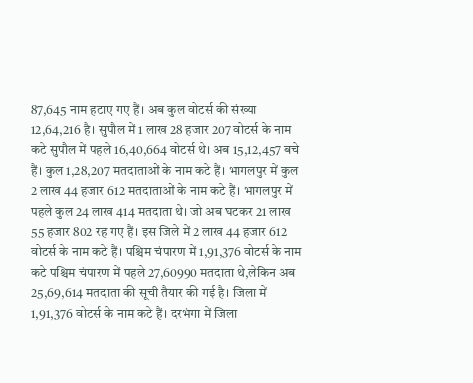87,645 नाम हटाए गए हैं। अब कुल वोटर्स की संख्या 12,64,216 है। सुपौल में 1 लाख 28 हजार 207 वोटर्स के नाम कटे सुपौल में पहले 16,40,664 वोटर्स थे। अब 15,12,457 बचे हैं। कुल 1,28,207 मतदाताओं के नाम कटे हैं। भागलपुर में कुल 2 लाख 44 हजार 612 मतदाताओं के नाम कटे हैं। भागलपुर में पहले कुल 24 लाख 414 मतदाता थे। जो अब घटकर 21 लाख 55 हजार 802 रह गए हैं। इस जिले में 2 लाख 44 हजार 612 वोटर्स के नाम कटे हैं। पश्चिम चंपारण में 1,91,376 वोटर्स के नाम कटे पश्चिम चंपारण में पहले 27,60990 मतदाता थे,लेकिन अब 25,69,614 मतदाता की सूची तैयार की गई है। जिला में 1,91,376 वोटर्स के नाम कटे हैं। दरभंगा में जिला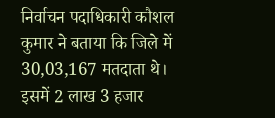निर्वाचन पदाधिकारी कौशल कुमार ने बताया कि जिले में 30,03,167 मतदाता थे। इसमें 2 लाख 3 हजार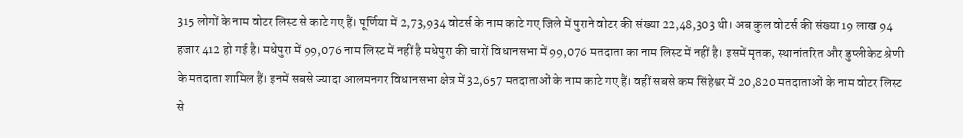315 लोगों के नाम वोटर लिस्ट से काटे गए हैं। पूर्णिया में 2,73,934 वोटर्स के नाम काटे गए जिले में पुराने वोटर की संख्या 22,48,303 थी। अब कुल वोटर्स की संख्या 19 लाख 94 हजार 412 हो गई है। मधेपुरा में 99,076 नाम लिस्ट में नहीं है मधेपुरा की चारों विधानसभा में 99,076 मतदाता का नाम लिस्ट में नहीं है। इसमें मृतक, स्थानांतरित और डुप्लीकेट श्रेणी के मतदाता शामिल हैं। इनमें सबसे ज्यादा आलमनगर विधानसभा क्षेत्र में 32,657 मतदाताओं के नाम काटे गए हैं। वहीं सबसे कम सिंहेश्वर में 20,820 मतदाताओं के नाम वोटर लिस्ट से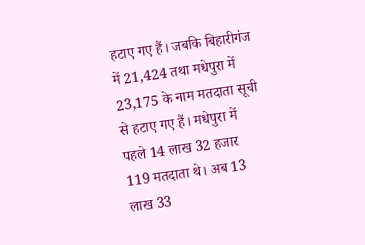हटाए गए हैं। जबकि बिहारीगंज में 21,424 तथा मधेपुरा में 23,175 के नाम मतदाता सूची से हटाए गए हैं। मधेपुरा में पहले 14 लाख 32 हजार 119 मतदाता थे। अब 13 लाख 33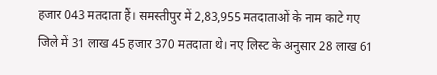हजार 043 मतदाता हैं। समस्तीपुर में 2,83,955 मतदाताओं के नाम काटे गए जिले में 31 लाख 45 हजार 370 मतदाता थे। नए लिस्ट के अनुसार 28 लाख 61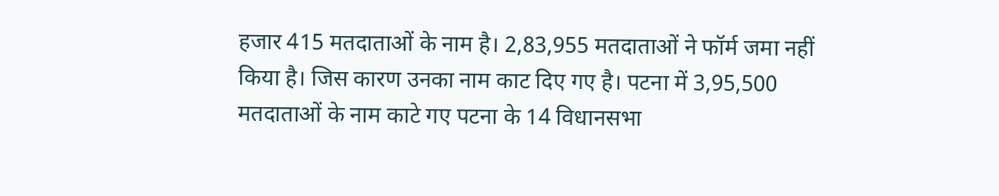हजार 415 मतदाताओं के नाम है। 2,83,955 मतदाताओं ने फॉर्म जमा नहीं किया है। जिस कारण उनका नाम काट दिए गए है। पटना में 3,95,500 मतदाताओं के नाम काटे गए पटना के 14 विधानसभा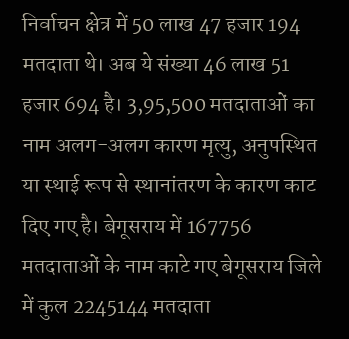निर्वाचन क्षेत्र में 50 लाख 47 हजार 194 मतदाता थे। अब ये संख्या 46 लाख 51 हजार 694 है। 3,95,500 मतदाताओं का नाम अलग-अलग कारण मृत्यु, अनुपस्थित या स्थाई रूप से स्थानांतरण के कारण काट दिए गए है। बेगूसराय में 167756 मतदाताओं के नाम काटे गए बेगूसराय जिले में कुल 2245144 मतदाता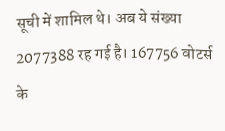सूची में शामिल थे। अब ये संख्या 2077388 रह गई है। 167756 वोटर्स के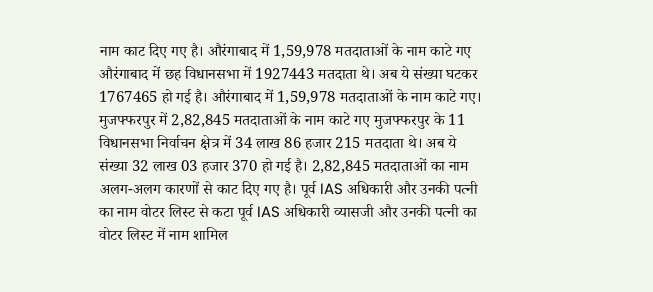नाम काट दिए गए है। औरंगाबाद में 1,59,978 मतदाताओं के नाम काटे गए औरंगाबाद में छह विधानसभा में 1927443 मतदाता थे। अब ये संख्या घटकर 1767465 हो गई है। औरंगाबाद में 1,59,978 मतदाताओं के नाम काटे गए। मुजफ्फरपुर में 2,82,845 मतदाताओं के नाम काटे गए मुजफ्फरपुर के 11 विधानसभा निर्वाचन क्षेत्र में 34 लाख 86 हजार 215 मतदाता थे। अब ये संख्या 32 लाख 03 हजार 370 हो गई है। 2,82,845 मतदाताओं का नाम अलग-अलग कारणों से काट दिए गए है। पूर्व IAS अधिकारी और उनकी पत्नी का नाम वोटर लिस्ट से कटा पूर्व IAS अधिकारी व्यासजी और उनकी पत्नी का वोटर लिस्ट में नाम शामिल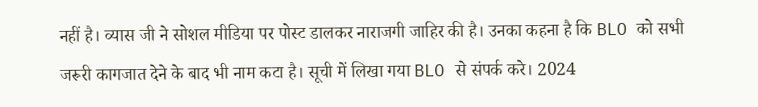नहीं है। व्यास जी ने सोशल मीडिया पर पोस्ट डालकर नाराजगी जाहिर की है। उनका कहना है कि BLO को सभी जरूरी कागजात देने के बाद भी नाम कटा है। सूची में लिखा गया BLO से संपर्क करे। 2024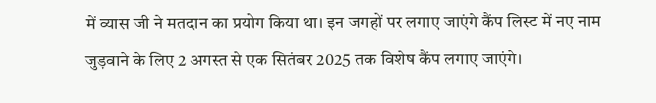में व्यास जी ने मतदान का प्रयोग किया था। इन जगहों पर लगाए जाएंगे कैंप लिस्ट में नए नाम जुड़वाने के लिए 2 अगस्त से एक सितंबर 2025 तक विशेष कैंप लगाए जाएंगे।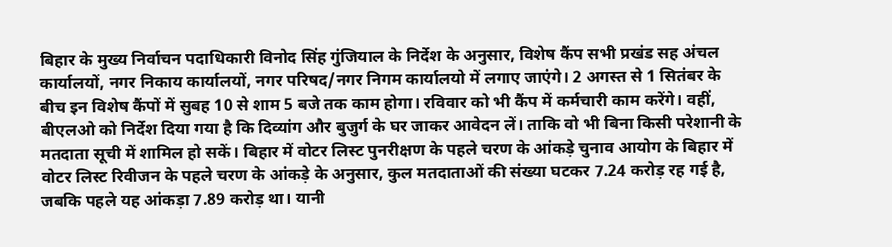बिहार के मुख्य निर्वाचन पदाधिकारी विनोद सिंह गुंजियाल के निर्देश के अनुसार, विशेष कैंप सभी प्रखंड सह अंचल कार्यालयों, नगर निकाय कार्यालयों, नगर परिषद/नगर निगम कार्यालयो में लगाए जाएंगे। 2 अगस्त से 1 सितंबर के बीच इन विशेष कैंपों में सुबह 10 से शाम 5 बजे तक काम होगा। रविवार को भी कैंप में कर्मचारी काम करेंगे। वहीं, बीएलओ को निर्देश दिया गया है कि दिव्यांग और बुजुर्ग के घर जाकर आवेदन लें। ताकि वो भी बिना किसी परेशानी के मतदाता सूची में शामिल हो सकें। बिहार में वोटर लिस्ट पुनरीक्षण के पहले चरण के आंकड़े चुनाव आयोग के बिहार में वोटर लिस्ट रिवीजन के पहले चरण के आंकड़े के अनुसार, कुल मतदाताओं की संख्या घटकर 7.24 करोड़ रह गई है, जबकि पहले यह आंकड़ा 7.89 करोड़ था। यानी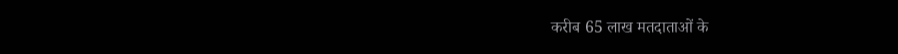करीब 65 लाख मतदाताओं के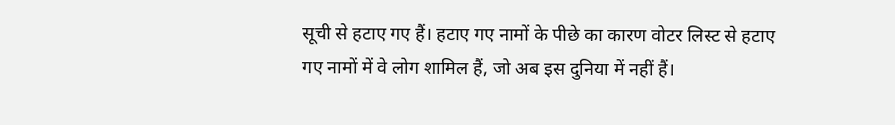सूची से हटाए गए हैं। हटाए गए नामों के पीछे का कारण वोटर लिस्ट से हटाए गए नामों में वे लोग शामिल हैं, जो अब इस दुनिया में नहीं हैं।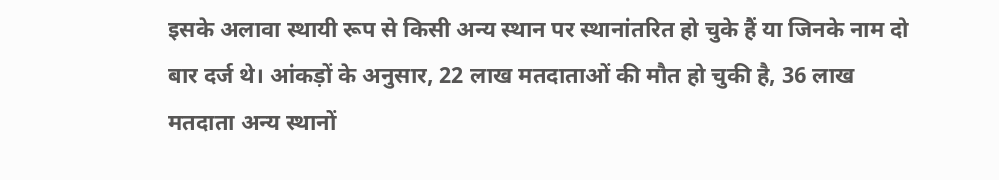इसके अलावा स्थायी रूप से किसी अन्य स्थान पर स्थानांतरित हो चुके हैं या जिनके नाम दो बार दर्ज थे। आंकड़ों के अनुसार, 22 लाख मतदाताओं की मौत हो चुकी है, 36 लाख मतदाता अन्य स्थानों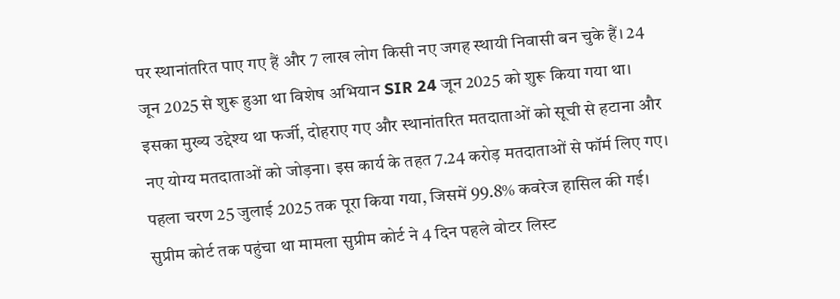पर स्थानांतरित पाए गए हैं और 7 लाख लोग किसी नए जगह स्थायी निवासी बन चुके हैं। 24 जून 2025 से शुरू हुआ था विशेष अभियान SIR 24 जून 2025 को शुरू किया गया था। इसका मुख्य उद्देश्य था फर्जी, दोहराए गए और स्थानांतरित मतदाताओं को सूची से हटाना और नए योग्य मतदाताओं को जोड़ना। इस कार्य के तहत 7.24 करोड़ मतदाताओं से फॉर्म लिए गए। पहला चरण 25 जुलाई 2025 तक पूरा किया गया, जिसमें 99.8% कवरेज हासिल की गई। सुप्रीम कोर्ट तक पहुंचा था मामला सुप्रीम कोर्ट ने 4 दिन पहले वोटर लिस्ट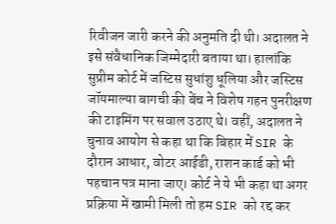रिवीजन जारी करने की अनुमति दी थी। अदालत ने इसे संवैधानिक जिम्मेदारी बताया था। हालांकि सुप्रीम कोर्ट में जस्टिस सुधांशु धूलिया और जस्टिस जॉयमाल्या बागची की बेंच ने विशेष गहन पुनरीक्षण की टाइमिंग पर सवाल उठाए थे। वहीं, अदालत ने चुनाव आयोग से कहा था कि बिहार में SIR के दौरान आधार, वोटर आईडी, राशन कार्ड को भी पहचान पत्र माना जाए। कोर्ट ने ये भी कहा था अगर प्रक्रिया में खामी मिली तो हम SIR को रद्द कर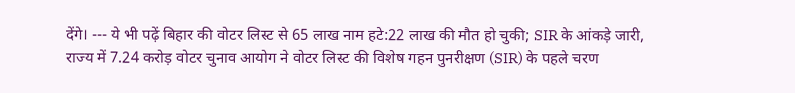देंगे। --- ये भी पढ़ें बिहार की वोटर लिस्ट से 65 लाख नाम हटे:22 लाख की मौत हो चुकी; SIR के आंकड़े जारी, राज्य में 7.24 करोड़ वोटर चुनाव आयोग ने वोटर लिस्ट की विशेष गहन पुनरीक्षण (SIR) के पहले चरण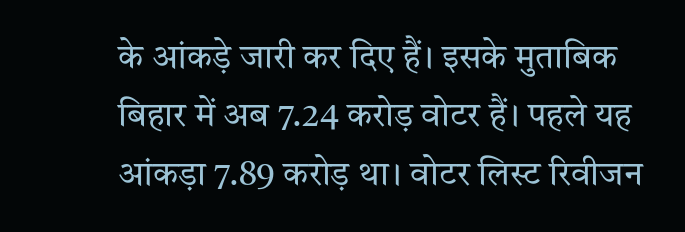के आंकड़े जारी कर दिए हैं। इसके मुताबिक बिहार में अब 7.24 करोड़ वोटर हैं। पहले यह आंकड़ा 7.89 करोड़ था। वोटर लिस्ट रिवीजन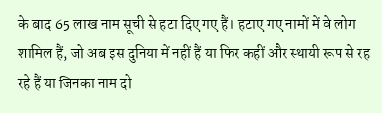के बाद 65 लाख नाम सूची से हटा दिए गए हैं। हटाए गए नामों में वे लोग शामिल हैं, जो अब इस दुनिया में नहीं हैं या फिर कहीं और स्थायी रूप से रह रहे हैं या जिनका नाम दो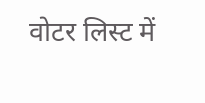वोटर लिस्ट में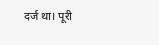दर्ज था। पूरी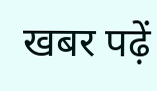खबर पढ़ें